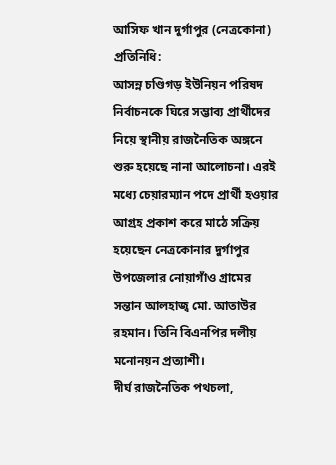আসিফ খান দুর্গাপুর (নেত্রকোনা) প্রতিনিধি:
আসন্ন চণ্ডিগড় ইউনিয়ন পরিষদ নির্বাচনকে ঘিরে সম্ভাব্য প্রার্থীদের নিয়ে স্থানীয় রাজনৈতিক অঙ্গনে শুরু হয়েছে নানা আলোচনা। এরই মধ্যে চেয়ারম্যান পদে প্রার্থী হওয়ার আগ্রহ প্রকাশ করে মাঠে সক্রিয় হয়েছেন নেত্রকোনার দুর্গাপুর উপজেলার নোয়াগাঁও গ্রামের সন্তান আলহাজ্ব মো. আতাউর রহমান। তিনি বিএনপির দলীয় মনোনয়ন প্রত্যাশী।
দীর্ঘ রাজনৈতিক পথচলা,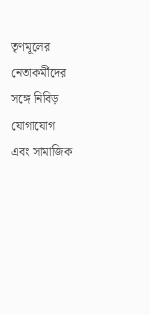তৃণমূলের নেতাকর্মীদের সঙ্গে নিবিড় যোগাযোগ এবং সামাজিক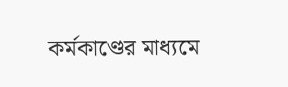কর্মকাণ্ডের মাধ্যমে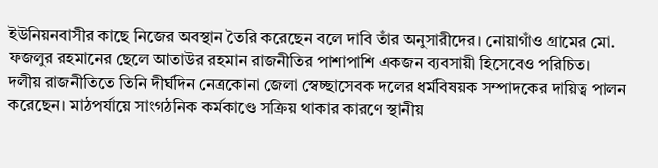ইউনিয়নবাসীর কাছে নিজের অবস্থান তৈরি করেছেন বলে দাবি তাঁর অনুসারীদের। নোয়াগাঁও গ্রামের মো. ফজলুর রহমানের ছেলে আতাউর রহমান রাজনীতির পাশাপাশি একজন ব্যবসায়ী হিসেবেও পরিচিত।
দলীয় রাজনীতিতে তিনি দীর্ঘদিন নেত্রকোনা জেলা স্বেচ্ছাসেবক দলের ধর্মবিষয়ক সম্পাদকের দায়িত্ব পালন করেছেন। মাঠপর্যায়ে সাংগঠনিক কর্মকাণ্ডে সক্রিয় থাকার কারণে স্থানীয়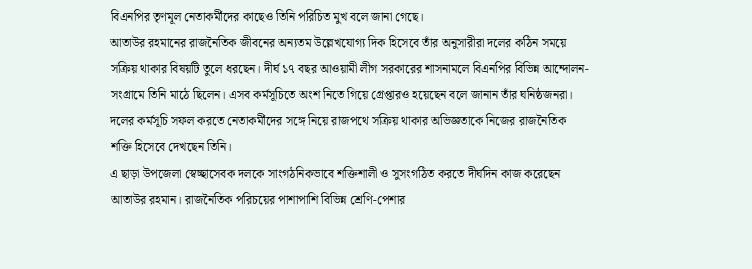বিএনপির তৃণমূল নেতাকর্মীদের কাছেও তিনি পরিচিত মুখ বলে জানা গেছে।
আতাউর রহমানের রাজনৈতিক জীবনের অন্যতম উল্লেখযোগ্য দিক হিসেবে তাঁর অনুসারীরা দলের কঠিন সময়ে সক্রিয় থাকার বিষয়টি তুলে ধরছেন। দীর্ঘ ১৭ বছর আওয়ামী লীগ সরকারের শাসনামলে বিএনপির বিভিন্ন আন্দোলন-সংগ্রামে তিনি মাঠে ছিলেন। এসব কর্মসূচিতে অংশ নিতে গিয়ে গ্রেপ্তারও হয়েছেন বলে জানান তাঁর ঘনিষ্ঠজনরা। দলের কর্মসূচি সফল করতে নেতাকর্মীদের সঙ্গে নিয়ে রাজপথে সক্রিয় থাকার অভিজ্ঞতাকে নিজের রাজনৈতিক শক্তি হিসেবে দেখছেন তিনি।
এ ছাড়া উপজেলা স্বেচ্ছাসেবক দলকে সাংগঠনিকভাবে শক্তিশালী ও সুসংগঠিত করতে দীর্ঘদিন কাজ করেছেন আতাউর রহমান। রাজনৈতিক পরিচয়ের পাশাপাশি বিভিন্ন শ্রেণি-পেশার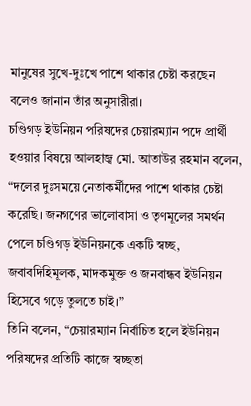মানুষের সুখে-দুঃখে পাশে থাকার চেষ্টা করছেন বলেও জানান তাঁর অনুসারীরা।
চণ্ডিগড় ইউনিয়ন পরিষদের চেয়ারম্যান পদে প্রার্থী হওয়ার বিষয়ে আলহাজ্ব মো. আতাউর রহমান বলেন, “দলের দুঃসময়ে নেতাকর্মীদের পাশে থাকার চেষ্টা করেছি। জনগণের ভালোবাসা ও তৃণমূলের সমর্থন পেলে চণ্ডিগড় ইউনিয়নকে একটি স্বচ্ছ, জবাবদিহিমূলক, মাদকমুক্ত ও জনবান্ধব ইউনিয়ন হিসেবে গড়ে তুলতে চাই।”
তিনি বলেন, “চেয়ারম্যান নির্বাচিত হলে ইউনিয়ন পরিষদের প্রতিটি কাজে স্বচ্ছতা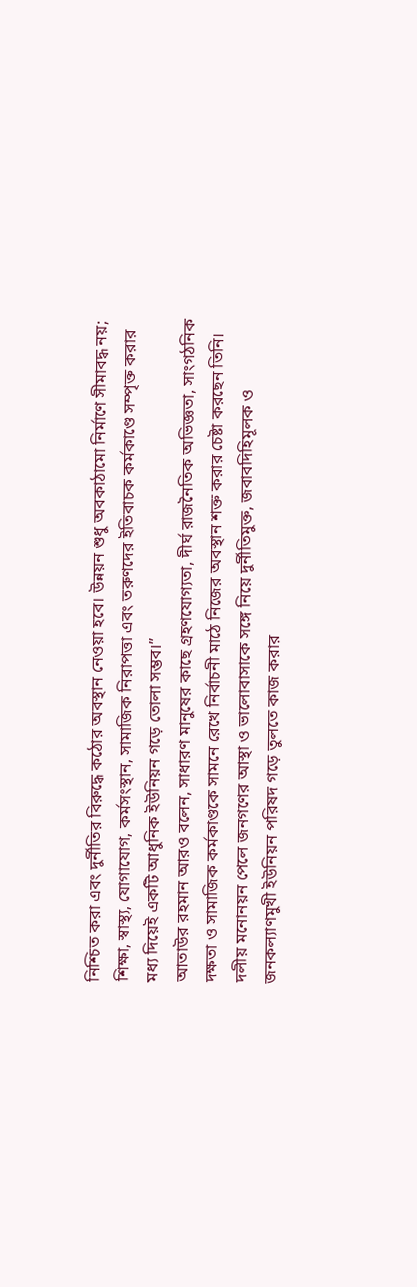নিশ্চিত করা এবং দুর্নীতির বিরুদ্ধে কঠোর অবস্থান নেওয়া হবে। উন্নয়ন শুধু অবকাঠামো নির্মাণে সীমাবদ্ধ নয়; শিক্ষা, স্বাস্থ্য, যোগাযোগ, কর্মসংস্থান, সামাজিক নিরাপত্তা এবং তরুণদের ইতিবাচক কর্মকাণ্ডে সম্পৃক্ত করার মধ্য দিয়েই একটি আধুনিক ইউনিয়ন গড়ে তোলা সম্ভব।”
আতাউর রহমান আরও বলেন, সাধারণ মানুষের কাছে গ্রহণযোগ্যতা, দীর্ঘ রাজনৈতিক অভিজ্ঞতা, সাংগঠনিক দক্ষতা ও সামাজিক কর্মকাণ্ডকে সামনে রেখে নির্বাচনী মাঠে নিজের অবস্থান শক্ত করার চেষ্টা করছেন তিনি। দলীয় মনোনয়ন পেলে জনগণের আস্থা ও ভালোবাসাকে সঙ্গে নিয়ে দুর্নীতিমুক্ত, জবাবদিহিমূলক ও জনকল্যাণমুখী ইউনিয়ন পরিষদ গড়ে তুলতে কাজ করার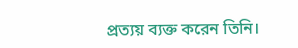প্রত্যয় ব্যক্ত করেন তিনি।